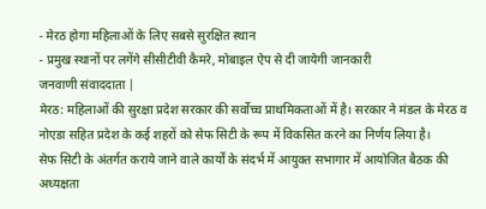- मेरठ होगा महिलाओं के लिए सबसे सुरक्षित स्थान
- प्रमुख स्थानों पर लगेंगे सीसीटीवी कैमरे, मोबाइल ऐप से दी जायेगी जानकारी
जनवाणी संवाददाता |
मेरठ: महिलाओं की सुरक्षा प्रदेश सरकार की सर्वोच्च प्राथमिकताओं में है। सरकार ने मंडल के मेरठ व नोएडा सहित प्रदेश के कई शहरों को सेफ सिटी के रूप में विकसित करने का निर्णय लिया है।
सेफ सिटी के अंतर्गत कराये जाने वाले कार्यों के संदर्भ में आयुक्त सभागार में आयोजित बैठक की अध्यक्षता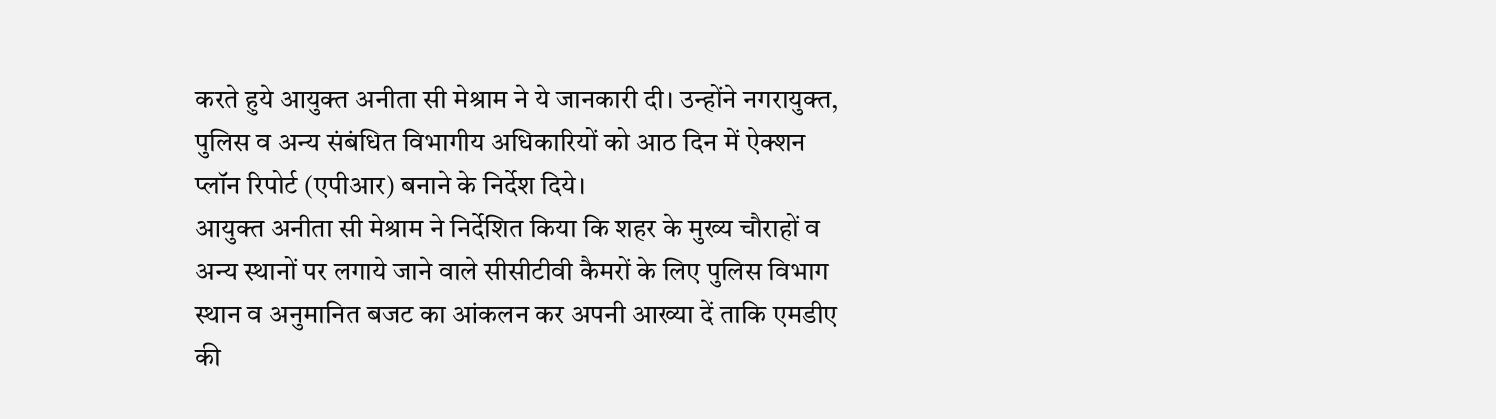करते हुये आयुक्त अनीता सी मेश्राम ने ये जानकारी दी। उन्होंने नगरायुक्त, पुलिस व अन्य संबंधित विभागीय अधिकारियों को आठ दिन में ऐक्शन प्लॉन रिपोर्ट (एपीआर) बनाने के निर्देश दिये।
आयुक्त अनीता सी मेश्राम ने निर्देशित किया कि शहर के मुख्य चौराहों व अन्य स्थानों पर लगाये जाने वाले सीसीटीवी कैमरों के लिए पुलिस विभाग स्थान व अनुमानित बजट का आंकलन कर अपनी आख्या दें ताकि एमडीए की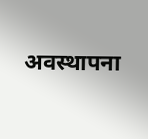अवस्थापना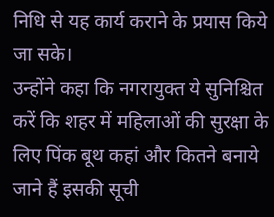निधि से यह कार्य कराने के प्रयास किये जा सके।
उन्होंने कहा कि नगरायुक्त ये सुनिश्चित करें कि शहर में महिलाओं की सुरक्षा के लिए पिंक बूथ कहां और कितने बनाये जाने हैं इसकी सूची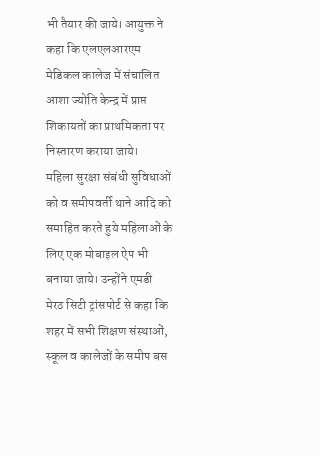भी तैयार की जाये। आयुक्त ने कहा कि एलएलआरएम मेडिकल कालेज में संचालित आशा ज्योति केन्द्र में प्राप्त शिकायतों का प्राथमिकता पर निस्तारण कराया जाये।
महिला सुरक्षा संबंधी सुविधाओं को व समीपवर्ती थाने आदि को समाहित करते हुये महिलाओं के लिए एक मोबाइल ऐप भी बनाया जाये। उन्होंने एमडी मेरठ सिटी ट्रांसपोर्ट से कहा कि शहर में सभी शिक्षण संस्थाओं, स्कूल व कालेजों के समीप बस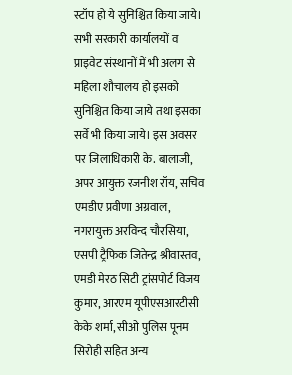स्टॉप हो ये सुनिश्चित किया जाये।
सभी सरकारी कार्यालयों व प्राइवेट संस्थानों में भी अलग से महिला शौचालय हो इसको सुनिश्चित किया जाये तथा इसका सर्वे भी किया जाये। इस अवसर पर जिलाधिकारी के. बालाजी, अपर आयुक्त रजनीश रॉय, सचिव एमडीए प्रवीणा अग्रवाल, नगरायुक्त अरविन्द चौरसिया, एसपी ट्रैफिक जितेन्द्र श्रीवास्तव, एमडी मेरठ सिटी ट्रांसपोर्ट विजय कुमार, आरएम यूपीएसआरटीसी केके शर्मा, सीओ पुलिस पूनम सिरोही सहित अन्य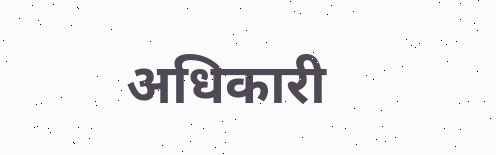अधिकारी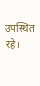उपस्थित रहे।